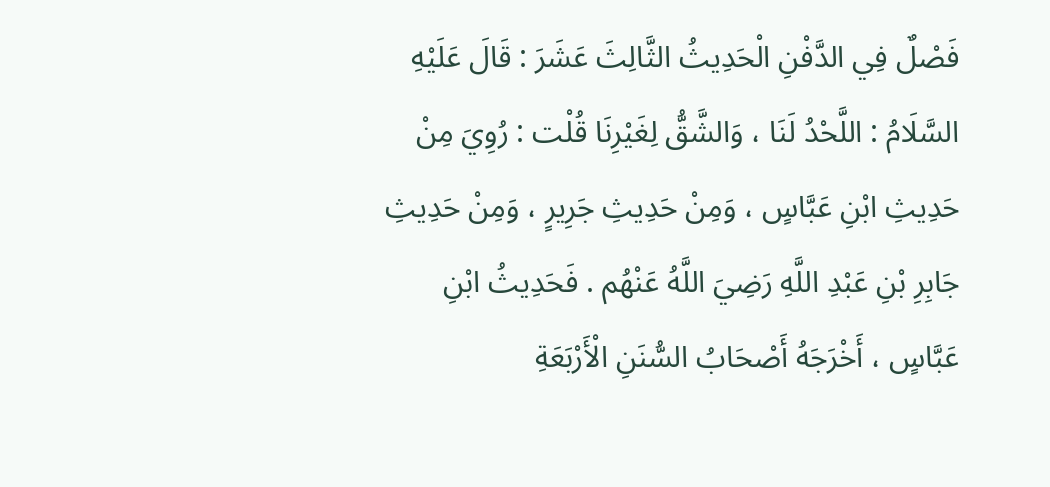فَصْلٌ فِي الدَّفْنِ الْحَدِيثُ الثَّالِثَ عَشَرَ : قَالَ عَلَيْهِ السَّلَامُ : اللَّحْدُ لَنَا ، وَالشَّقُّ لِغَيْرِنَا قُلْت : رُوِيَ مِنْ حَدِيثِ ابْنِ عَبَّاسٍ ، وَمِنْ حَدِيثِ جَرِيرٍ ، وَمِنْ حَدِيثِ جَابِرِ بْنِ عَبْدِ اللَّهِ رَضِيَ اللَّهُ عَنْهُم . فَحَدِيثُ ابْنِ عَبَّاسٍ ، أَخْرَجَهُ أَصْحَابُ السُّنَنِ الْأَرْبَعَةِ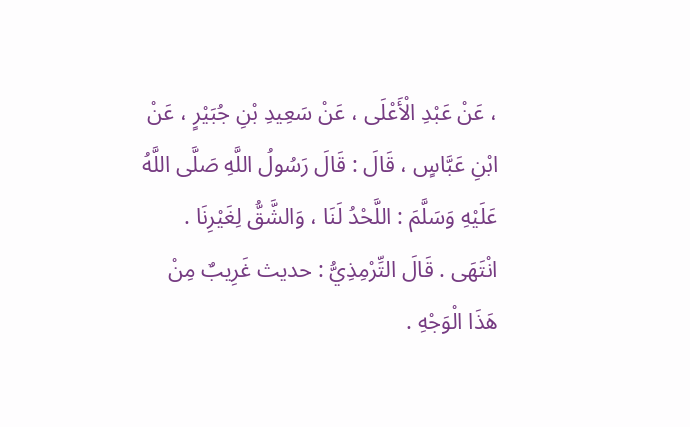، عَنْ عَبْدِ الْأَعْلَى ، عَنْ سَعِيدِ بْنِ جُبَيْرٍ ، عَنْ ابْنِ عَبَّاسٍ ، قَالَ : قَالَ رَسُولُ اللَّهِ صَلَّى اللَّهُ عَلَيْهِ وَسَلَّمَ : اللَّحْدُ لَنَا ، وَالشَّقُّ لِغَيْرِنَا . انْتَهَى . قَالَ التِّرْمِذِيُّ : حديث غَرِيبٌ مِنْ هَذَا الْوَجْهِ .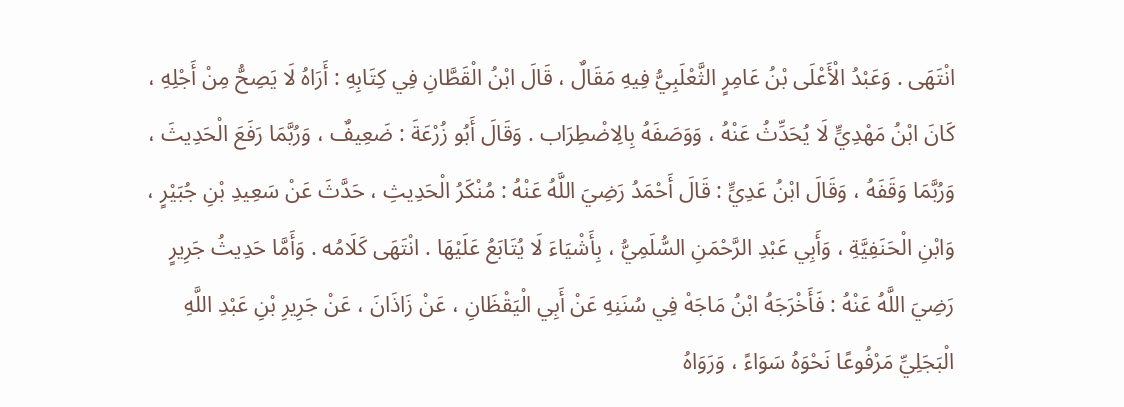انْتَهَى . وَعَبْدُ الْأَعْلَى بْنُ عَامِرٍ الثَّعْلَبِيُّ فِيهِ مَقَالٌ ، قَالَ ابْنُ الْقَطَّانِ فِي كِتَابِهِ : أَرَاهُ لَا يَصِحُّ مِنْ أَجْلِهِ ، كَانَ ابْنُ مَهْدِيٍّ لَا يُحَدِّثُ عَنْهُ ، وَوَصَفَهُ بِالِاضْطِرَاب . وَقَالَ أَبُو زُرْعَةَ : ضَعِيفٌ ، وَرُبَّمَا رَفَعَ الْحَدِيثَ ، وَرُبَّمَا وَقَفَهُ ، وَقَالَ ابْنُ عَدِيٍّ : قَالَ أَحْمَدُ رَضِيَ اللَّهُ عَنْهُ : مُنْكَرُ الْحَدِيثِ ، حَدَّثَ عَنْ سَعِيدِ بْنِ جُبَيْرٍ ، وَابْنِ الْحَنَفِيَّةِ ، وَأَبِي عَبْدِ الرَّحْمَنِ السُّلَمِيُّ ، بِأَشْيَاءَ لَا يُتَابَعُ عَلَيْهَا . انْتَهَى كَلَامُه . وَأَمَّا حَدِيثُ جَرِيرٍ رَضِيَ اللَّهُ عَنْهُ : فَأَخْرَجَهُ ابْنُ مَاجَهْ فِي سُنَنِهِ عَنْ أَبِي الْيَقْظَانِ ، عَنْ زَاذَانَ ، عَنْ جَرِيرِ بْنِ عَبْدِ اللَّهِ الْبَجَلِيِّ مَرْفُوعًا نَحْوَهُ سَوَاءً ، وَرَوَاهُ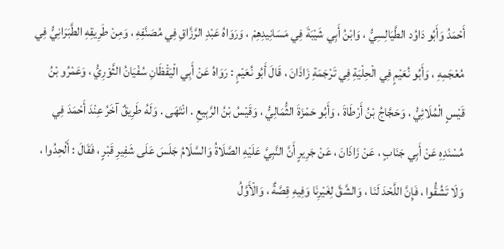أَحْمَدُ وَأَبُو دَاوُد الطَّيَالِسِيُّ ، وَابْنُ أَبِي شَيْبَةَ فِي مَسَانِيدِهِمْ ، وَرَوَاهُ عَبْدِ الرَّزَّاقِ فِي مُصَنَّفِهِ ، وَمِنْ طَرِيقِهِ الطَّبَرَانِيُّ فِي مُعْجَمِهِ ، وَأَبُو نُعَيْمٍ فِي الْحِلْيَةِ فِي تَرْجَمَةِ زَاذَانَ ، قَالَ أَبُو نُعَيْمٍ : رَوَاهُ عَنْ أَبِي الْيَقْظَانِ سُفْيَانُ الثَّوْرِيُّ ، وَعَمْرُو بْنُ قَيْسٍ الْمُلَائِيُّ ، وَحَجَّاجُ بْنُ أَرْطَاةَ ، وَأَبُو حَمْزَةَ الثُّمَالِيُّ ، وَقَيْسُ بْنُ الرَّبِيعِ . انْتَهَى . وَلَهُ طَرِيقٌ آخَرُ عِنْدَ أَحْمَدَ فِي مُسْنَدِهِ عَنْ أَبِي جَنَابٍ ، عَنْ زَاذَانَ ، عَنْ جَرِيرٍ أَنَّ النَّبِيَّ عَلَيْهِ الصَّلَاةُ وَالسَّلَامُ جَلَسَ عَلَى شَفِيرِ قَبْرٍ ، فَقَالَ : أَلْحِدُوا ، وَلَا تَشُقُّوا ، فَإِنَّ اللَّحْدَ لَنَا ، وَالشَّقَّ لِغَيْرِنَا وَفِيهِ قِصَّةٌ ، وَالْأَوَّلُ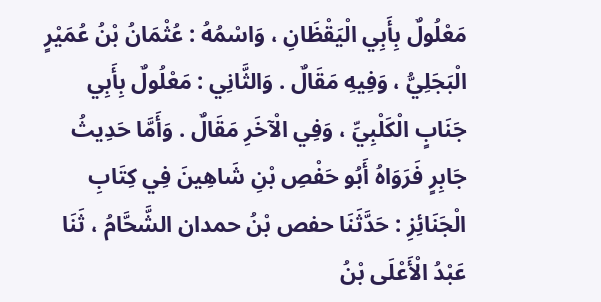مَعْلُولٌ بِأَبِي الْيَقْظَانِ ، وَاسْمُهُ : عُثْمَانُ بْنُ عُمَيْرٍ الْبَجَلِيُّ ، وَفِيهِ مَقَالٌ . وَالثَّانِي : مَعْلُولٌ بِأَبِي جَنَابٍ الْكَلْبِيِّ ، وَفِي الْآخَرِ مَقَالٌ . وَأَمَّا حَدِيثُ جَابِرٍ فَرَوَاهُ أَبُو حَفْصِ بْنِ شَاهِينَ فِي كِتَابِ الْجَنَائِزِ : حَدَّثَنَا حفص بْنُ حمدان الشَّحَّامُ ، ثَنَا عَبْدُ الْأَعْلَى بْنُ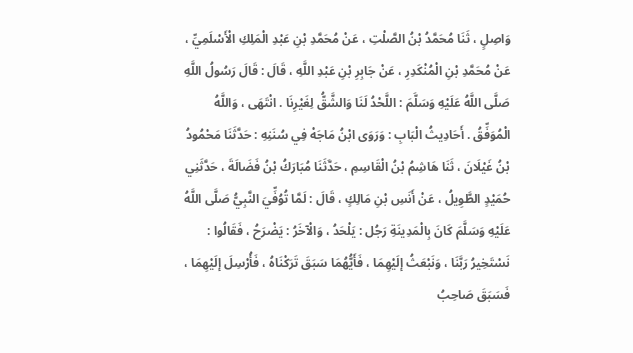وَاصِلٍ ، ثَنَا مُحَمَّدُ بْنُ الصَّلْتِ ، عَنْ مُحَمَّدِ بْنِ عَبْدِ الْمَلِكِ الْأَسْلَمِيِّ ، عَنْ مُحَمَّدِ بْنِ الْمُنْكَدِرِ ، عَنْ جَابِرِ بْنِ عَبْدِ اللَّهِ ، قَالَ : قَالَ رَسُولُ اللَّهِ صَلَّى اللَّهُ عَلَيْهِ وَسَلَّمَ : اللَّحْدُ لَنَا وَالشَّقُّ لِغَيْرِنَا . انْتَهَى ، وَاللَّهُ الْمُوَفِّقُ . أَحَادِيثُ الْبَابِ : وَرَوَى ابْنُ مَاجَهْ فِي سُنَنِهِ : حَدَّثَنَا مَحْمُودُ بْنُ غَيْلَانَ ، ثَنَا هَاشِمُ بْنُ الْقَاسِمِ ، حَدَّثَنَا مُبَارَكُ بْنُ فَضَالَةَ ، حَدَّثَنِي حُمَيْدٍ الطَّوِيلُ ، عَنْ أَنَسِ بْنِ مَالِكٍ ، قَالَ : لَمَّا تُوُفِّيَ النَّبِيُّ صَلَّى اللَّهُ عَلَيْهِ وَسَلَّمَ كَانَ بِالْمَدِينَةِ رَجُل : يَلْحَدُ ، وَالْآخَرُ : يَضْرَحُ ، فَقَالُوا : نَسْتَخِيرُ رَبَّنَا ، وَنَبْعَثُ إلَيْهِمَا ، فَأَيُّهُمَا سَبَقَ تَرَكْنَاهُ ، فَأُرْسِلَ إلَيْهِمَا ، فَسَبَقَ صَاحِبُ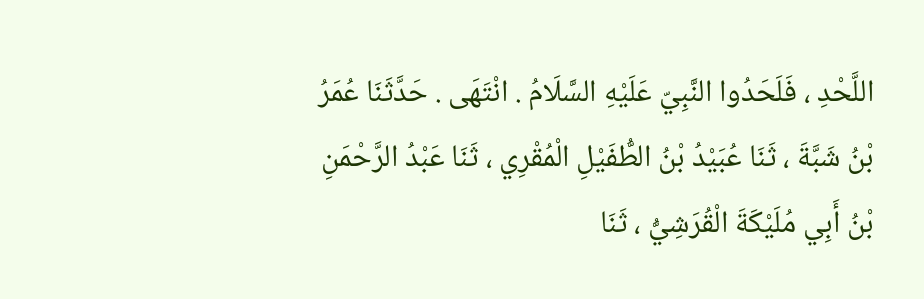اللَّحْدِ ، فَلَحَدُوا النَّبِيّ عَلَيْهِ السَّلَامُ . انْتَهَى . حَدَّثَنَا عُمَرُ بْنُ شَبَّةَ ، ثَنَا عُبَيْدُ بْنُ الطُّفَيْلِ الْمُقْرِي ، ثَنَا عَبْدُ الرَّحْمَنِ بْنُ أَبِي مُلَيْكَةَ الْقُرَشِيُّ ، ثَنَا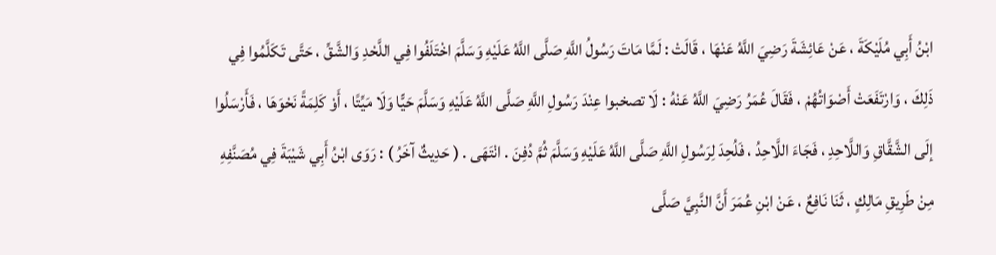ابْنُ أَبِي مُلَيْكَةَ ، عَنْ عَائِشَةَ رَضِيَ اللَّهُ عَنْهَا ، قَالَتْ : لَمَّا مَاتَ رَسُولُ اللَّهِ صَلَّى اللَّهُ عَلَيْهِ وَسَلَّمَ اخْتَلَفُوا فِي اللَّحْدِ وَالشَّقِّ ، حَتَّى تَكَلَّمُوا فِي ذَلِكَ ، وَارْتَفَعَتْ أَصْوَاتُهُمْ ، فَقَالَ عُمَرُ رَضِيَ اللَّهُ عَنْهُ : لَا تصخبوا عِنْدَ رَسُولِ اللَّهِ صَلَّى اللَّهُ عَلَيْهِ وَسَلَّمَ حَيًّا وَلَا مَيِّتًا ، أَوْ كَلِمَةً نَحْوَهَا ، فَأَرْسَلُوا إلَى الشَّقَّاقِ وَاللَّاحِدِ ، فَجَاءَ اللَّاحِدُ ، فَلُحِدَ لِرَسُولِ اللَّهِ صَلَّى اللَّهُ عَلَيْهِ وَسَلَّمَ ثُمَّ دُفِنَ . انْتَهَى . ( حَدِيثٌ آخَرُ ) : رَوَى ابْنُ أَبِي شَيْبَةَ فِي مُصَنَّفِهِ مِنْ طَرِيقِ مَالِكٍ ، ثَنَا نَافِعٌ ، عَنْ ابْنِ عُمَرَ أَنَّ النَّبِيَّ صَلَّى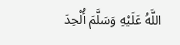اللَّهُ عَلَيْهِ وَسَلَّمَ أُلْحِدَ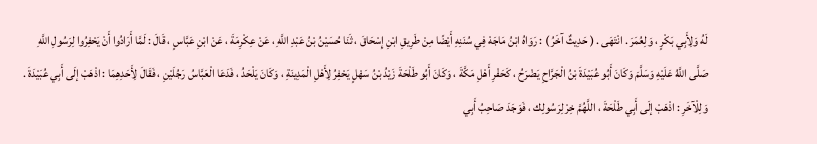لَهُ وَلِأَبِي بَكْرٍ ، وَلِعُمَرَ . انْتَهَى . ( حَدِيثٌ آخَرُ ) : رَوَاهُ ابْنُ مَاجَهْ فِي سُنَنِهِ أَيْضًا مِنْ طَرِيقِ ابْنِ إِسْحَاقَ ، ثَنَا حُسَيْنُ بْنُ عَبْدِ اللَّهِ ، عَنْ عِكْرِمَةَ ، عَنْ ابْنِ عَبَّاسٍ ، قَالَ : لَمَّا أَرَادُوا أَنْ يَحْفِرُوا لِرَسُولِ اللَّهِ صَلَّى اللَّهُ عَلَيْهِ وَسَلَّمَ وَكَانَ أَبُو عُبَيْدَةَ بْنُ الْجَرَّاحِ يَضْرَحُ ، كَحَفْرِ أَهْلِ مَكَّةَ ، وَكَانَ أَبُو طَلْحَةَ زَيْدُ بْنُ سَهْلٍ يَحْفِرُ لِأَهْلِ الْمَدِينَةِ ، وَكَانَ يَلْحَدُ ، فَدَعَا الْعَبَّاسُ رَجُلَيْنِ ، فَقَالَ لِأَحَدِهِمَا : اذْهَبْ إلَى أَبِي عُبَيْدَةَ . وَلِلْآخَرِ : اذْهَبْ إلَى أَبِي طَلْحَةَ ، اللَّهُمَّ خِرْ لِرَسُولِك ، فَوَجَدَ صَاحِبُ أَبِي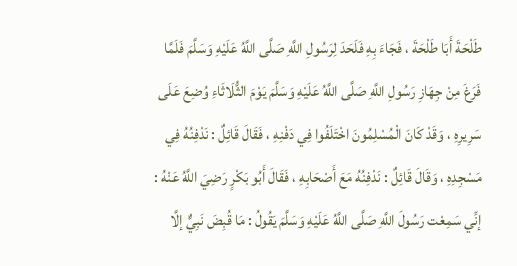طَلْحَةَ أَبَا طَلْحَةَ ، فَجَاءَ بِهِ فَلَحَدَ لِرَسُولِ اللَّهِ صَلَّى اللَّهُ عَلَيْهِ وَسَلَّمَ فَلَمَّا فَرَغَ مِنْ جِهَازِ رَسُولِ اللَّهِ صَلَّى اللَّهُ عَلَيْهِ وَسَلَّمَ يَوْمَ الثُّلَاثَاءِ وُضِعَ عَلَى سَرِيرِهِ ، وَقَدْ كَانَ الْمُسْلِمُونَ اخْتَلَفُوا فِي دَفْنِهِ ، فَقَالَ قَائِلٌ : نَدْفِنُهُ فِي مَسْجِدِهِ ، وَقَالَ قَائِلٌ : نَدْفِنُهُ مَعَ أَصْحَابِهِ ، فَقَالَ أَبُو بَكْرٍ رَضِيَ اللَّهُ عَنْهُ : إنِّي سَمِعْت رَسُولَ اللَّهِ صَلَّى اللَّهُ عَلَيْهِ وَسَلَّمَ يَقُولُ : مَا قُبِضَ نَبِيٌّ إلَّا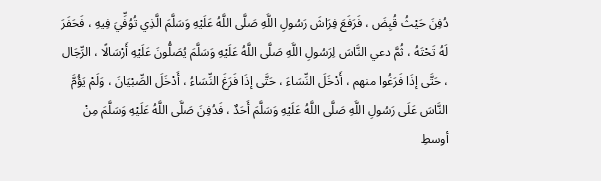دُفِنَ حَيْثُ قُبِضَ ، فَرَفَعَ فِرَاشَ رَسُولِ اللَّهِ صَلَّى اللَّهُ عَلَيْهِ وَسَلَّمَ الَّذِي تُوُفِّيَ فِيهِ ، فَحَفَرَ لَهُ تَحْتَهُ ، ثُمَّ دعي النَّاسَ لِرَسُولِ اللَّهِ صَلَّى اللَّهُ عَلَيْهِ وَسَلَّمَ يُصَلُّونَ عَلَيْهِ أَرْسَالًا ، الرِّجَال ، حَتَّى إذَا فَرَغُوا منهم ، أَدْخَلَ النِّسَاءَ ، حَتَّى إذَا فَرَغَ النِّسَاءُ ، أَدْخَلَ الصِّبْيَانَ ، وَلَمْ يَؤُمَّ النَّاسَ عَلَى رَسُولِ اللَّهِ صَلَّى اللَّهُ عَلَيْهِ وَسَلَّمَ أَحَدٌ ، فَدُفِنَ صَلَّى اللَّهُ عَلَيْهِ وَسَلَّمَ مِنْ أوسطِ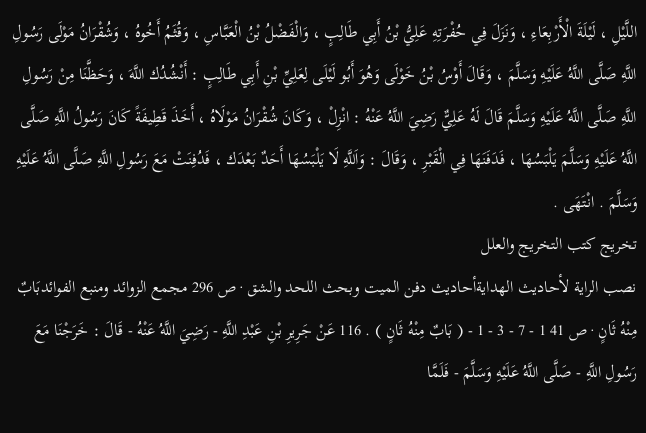اللَّيْلِ ، لَيْلَةَ الْأَرْبِعَاءِ ، وَنَزَلَ فِي حُفْرَتِهِ عَلِيُّ بْنُ أَبِي طَالِبٍ ، وَالْفَضْلُ بْنُ الْعَبَّاسِ ، وَقُثَمُ أَخُوهُ ، وَشُقْرَانُ مَوْلَى رَسُولِ اللَّهِ صَلَّى اللَّهُ عَلَيْهِ وَسَلَّمَ ، وَقَالَ أَوْسُ بْنُ خَوْلَى وَهُوَ أَبُو لَيْلَى لِعَلِيِّ بْنِ أَبِي طَالِبٍ : أَنْشُدُك اللَّهَ ، وَحَظَّنَا مِنْ رَسُولِ اللَّهِ صَلَّى اللَّهُ عَلَيْهِ وَسَلَّمَ قَالَ لَهُ عَلِيٌّ رَضِيَ اللَّهُ عَنْهُ : انْزِلْ ، وَكَانَ شُقْرَانُ مَوْلَاهُ ، أَخَذَ قَطِيفَةً كَانَ رَسُولُ اللَّهِ صَلَّى اللَّهُ عَلَيْهِ وَسَلَّمَ يَلْبَسُهَا ، فَدَفَنَهَا فِي الْقَبْرِ ، وَقَالَ : وَاَللَّهِ لَا يَلْبَسُهَا أَحَدٌ بَعْدَك ، فَدُفِنَتْ مَعَ رَسُولِ اللَّهِ صَلَّى اللَّهُ عَلَيْهِ وَسَلَّمَ . انْتَهَى .
تخريج كتب التخريج والعلل
نصب الراية لأحاديث الهدايةأحاديث دفن الميت وبحث اللحد والشق · ص 296 مجمع الزوائد ومنبع الفوائدبَابٌ مِنْهُ ثَانٍ · ص 41 1 - 7 - 3 - 1 - ( بَابٌ مِنْهُ ثَانٍ ) . 116 عَنْ جَرِيرِ بْنِ عَبْدِ اللَّهِ - رَضِيَ اللَّهُ عَنْهُ - قَالَ : خَرَجْنَا مَعَ رَسُولِ اللَّهِ - صَلَّى اللَّهُ عَلَيْهِ وَسَلَّمَ - فَلَمَّا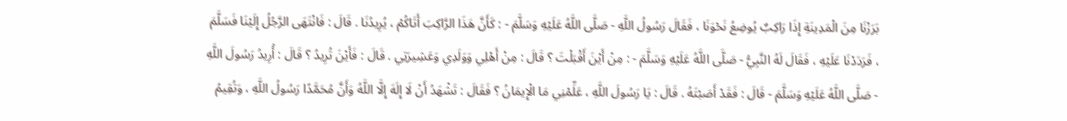بَرَزْنَا مِنَ الْمَدِينَةِ إِذَا رَاكِبٌ يُوضِعُ نَحْوَنَا ، فَقَالَ رَسُولُ اللَّهِ - صَلَّى اللَّهُ عَلَيْهِ وَسَلَّمَ - : كَأَنَّ هَذَا الرَّاكِبَ أَتَاكُمْ ، يُرِيدُنَا . قَالَ : فَانْتَهَى الرَّجُلُ إِلَيْنَا فَسَلَّمَ ، فَرَدَدْنَا عَلَيْهِ ، فَقَالَ لَهُ النَّبِيُّ - صَلَّى اللَّهُ عَلَيْهِ وَسَلَّمَ - : مِنْ أَيْنَ أَقْبَلْتَ ؟ قَالَ : مِنْ أَهْلِي وَوَلَدِي وَعَشِيرَتِي . قَالَ : فَأَيْنَ تُرِيدُ ؟ قَالَ : أُرِيدُ رَسُولَ اللَّهِ - صَلَّى اللَّهُ عَلَيْهِ وَسَلَّمَ - قَالَ : فَقَدْ أَصَبْتَهُ . قَالَ : يَا رَسُولَ اللَّهِ ، عَلِّمْنِي مَا الْإِيمَانُ ؟ فَقَالَ : تَشْهَدُ أَنْ لَا إِلَهَ إِلَّا اللَّهُ وَأَنَّ مُحَمَّدًا رَسُولُ اللَّهِ ، وَتُقِيمُ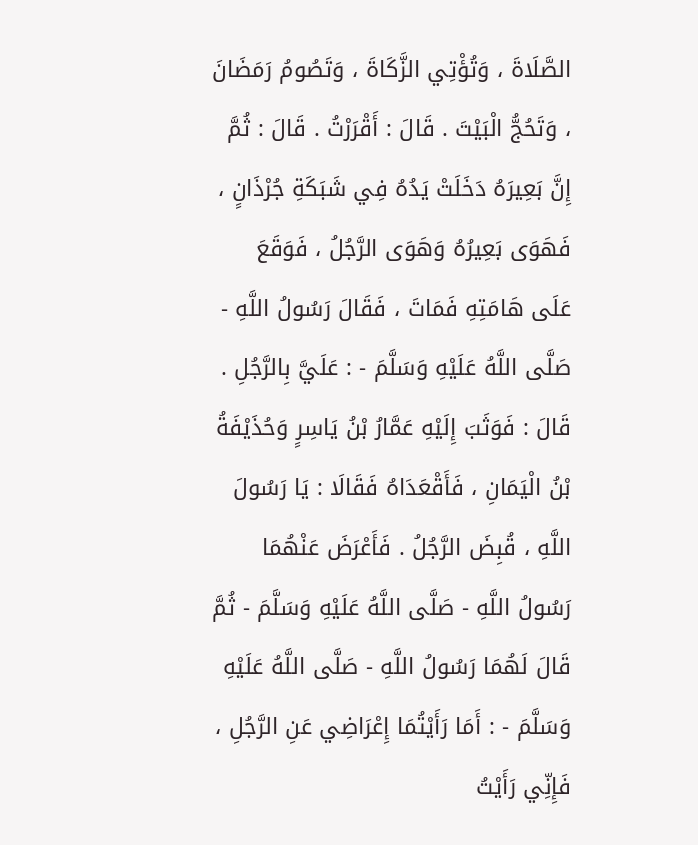الصَّلَاةَ ، وَتُؤْتِي الزَّكَاةَ ، وَتَصُومُ رَمَضَانَ ، وَتَحُجُّ الْبَيْتَ . قَالَ : أَقْرَرْتُ . قَالَ : ثُمَّ إِنَّ بَعِيرَهُ دَخَلَتْ يَدُهُ فِي شَبَكَةِ جُرْذَانٍ ، فَهَوَى بَعِيرُهُ وَهَوَى الرَّجُلُ ، فَوَقَعَ عَلَى هَامَتِهِ فَمَاتَ ، فَقَالَ رَسُولُ اللَّهِ - صَلَّى اللَّهُ عَلَيْهِ وَسَلَّمَ - : عَلَيَّ بِالرَّجُلِ . قَالَ : فَوَثَبَ إِلَيْهِ عَمَّارُ بْنُ يَاسِرٍ وَحُذَيْفَةُ بْنُ الْيَمَانِ ، فَأَقْعَدَاهُ فَقَالَا : يَا رَسُولَ اللَّهِ ، قُبِضَ الرَّجُلُ . فَأَعْرَضَ عَنْهُمَا رَسُولُ اللَّهِ - صَلَّى اللَّهُ عَلَيْهِ وَسَلَّمَ - ثُمَّ قَالَ لَهُمَا رَسُولُ اللَّهِ - صَلَّى اللَّهُ عَلَيْهِ وَسَلَّمَ - : أَمَا رَأَيْتُمَا إِعْرَاضِي عَنِ الرَّجُلِ ، فَإِنِّي رَأَيْتُ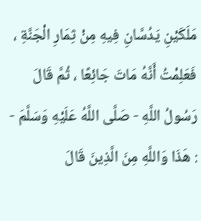مَلَكَيْنِ يَدُسَّانِ فِيهِ مِنْ ثِمَارِ الْجَنَّةِ ، فَعَلِمْتُ أَنَّهُ مَاتَ جَائِعًا ، ثُمَّ قَالَ رَسُولُ اللَّهِ - صَلَّى اللَّهُ عَلَيْهِ وَسَلَّمَ - : هَذَا وَاللَّهِ مِنَ الَّذِينَ قَالَ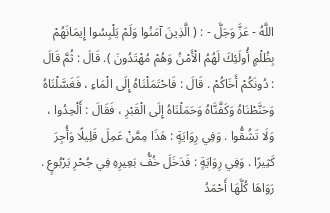اللَّهُ - عَزَّ وَجَلَّ - : ( الَّذِينَ آمَنُوا وَلَمْ يَلْبِسُوا إِيمَانَهُمْ بِظُلْمٍ أُولَئِكَ لَهُمُ الْأَمْنُ وَهُمْ مُهْتَدُونَ ). قَالَ : ثُمَّ قَالَ : دُونَكُمْ أَخَاكُمْ . قَالَ : فَاحْتَمَلْنَاهُ إِلَى الْمَاءِ ، فَغَسَّلْنَاهُ وَحَنَّطْنَاهُ وَكَفَّنَّاهُ وَحَمَلْنَاهُ إِلَى الْقَبْرِ ، فَقَالَ : أَلْحِدُوا ، وَلَا تَشُقُّوا . وَفِي رِوَايَةٍ : هَذَا مِمَّنْ عَمِلَ قَلِيلًا وَأُجِرَ كَثِيرًا . وَفِي رِوَايَةٍ : فَدَخَلَ خُفُّ بَعِيرِهِ فِي جُحْرِ يَرْبُوعٍ . رَوَاهَا كُلَّهَا أَحْمَدُ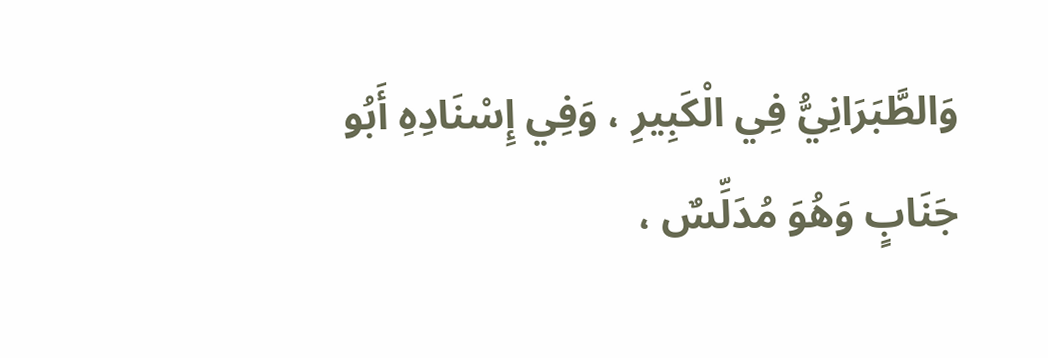وَالطَّبَرَانِيُّ فِي الْكَبِيرِ ، وَفِي إِسْنَادِهِ أَبُو جَنَابٍ وَهُوَ مُدَلِّسٌ ،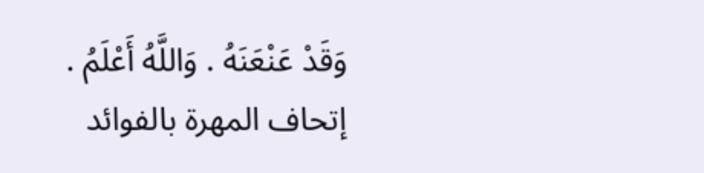وَقَدْ عَنْعَنَهُ . وَاللَّهُ أَعْلَمُ .
إتحاف المهرة بالفوائد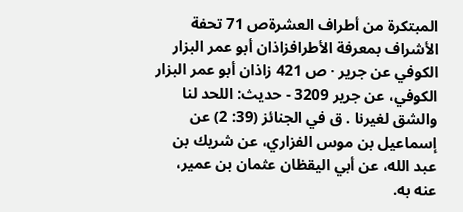المبتكرة من أطراف العشرةص 71 تحفة الأشراف بمعرفة الأطرافزاذان أبو عمر البزار الكوفي عن جرير · ص 421 زاذان أبو عمر البزار الكوفي، عن جرير 3209 - حديث: اللحد لنا والشق لغيرنا . ق في الجنائز (39: 2) عن إسماعيل بن موس الفزاري، عن شريك بن عبد الله، عن أبي اليقظان عثمان بن عمير، عنه به.